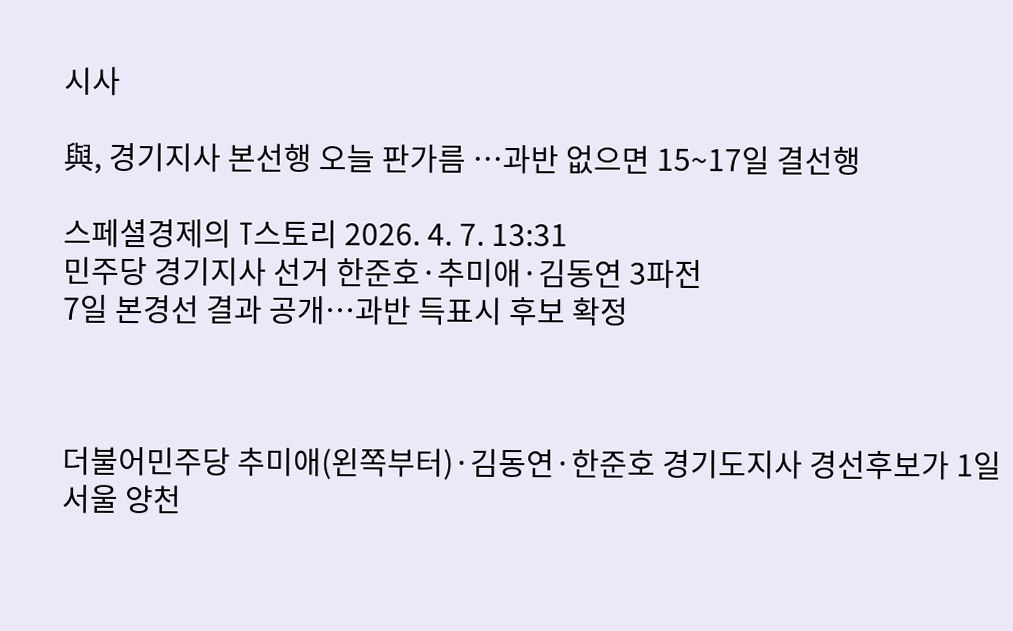시사

與, 경기지사 본선행 오늘 판가름 …과반 없으면 15~17일 결선행

스페셜경제의 T스토리 2026. 4. 7. 13:31
민주당 경기지사 선거 한준호·추미애·김동연 3파전
7일 본경선 결과 공개…과반 득표시 후보 확정



더불어민주당 추미애(왼쪽부터)·김동연·한준호 경기도지사 경선후보가 1일 서울 양천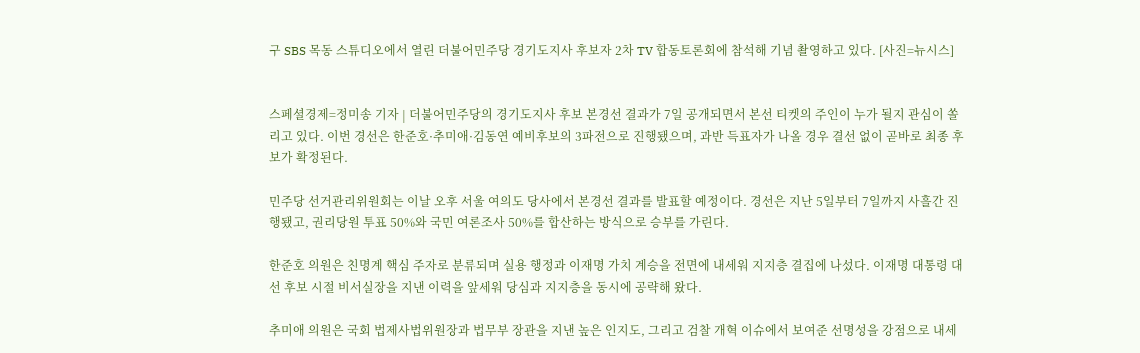구 SBS 목동 스튜디오에서 열린 더불어민주당 경기도지사 후보자 2차 TV 합동토론회에 참석해 기념 촬영하고 있다. [사진=뉴시스]


스페셜경제=정미송 기자 | 더불어민주당의 경기도지사 후보 본경선 결과가 7일 공개되면서 본선 티켓의 주인이 누가 될지 관심이 쏠리고 있다. 이번 경선은 한준호·추미애·김동연 예비후보의 3파전으로 진행됐으며, 과반 득표자가 나올 경우 결선 없이 곧바로 최종 후보가 확정된다.

민주당 선거관리위원회는 이날 오후 서울 여의도 당사에서 본경선 결과를 발표할 예정이다. 경선은 지난 5일부터 7일까지 사흘간 진행됐고, 권리당원 투표 50%와 국민 여론조사 50%를 합산하는 방식으로 승부를 가린다.

한준호 의원은 친명계 핵심 주자로 분류되며 실용 행정과 이재명 가치 계승을 전면에 내세워 지지층 결집에 나섰다. 이재명 대통령 대선 후보 시절 비서실장을 지낸 이력을 앞세워 당심과 지지층을 동시에 공략해 왔다.

추미애 의원은 국회 법제사법위원장과 법무부 장관을 지낸 높은 인지도, 그리고 검찰 개혁 이슈에서 보여준 선명성을 강점으로 내세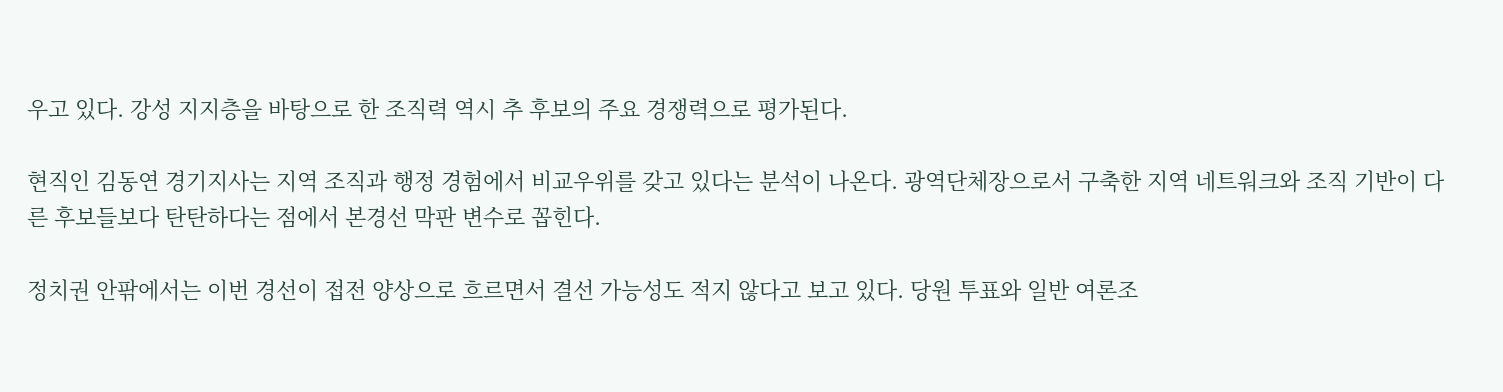우고 있다. 강성 지지층을 바탕으로 한 조직력 역시 추 후보의 주요 경쟁력으로 평가된다.

현직인 김동연 경기지사는 지역 조직과 행정 경험에서 비교우위를 갖고 있다는 분석이 나온다. 광역단체장으로서 구축한 지역 네트워크와 조직 기반이 다른 후보들보다 탄탄하다는 점에서 본경선 막판 변수로 꼽힌다.

정치권 안팎에서는 이번 경선이 접전 양상으로 흐르면서 결선 가능성도 적지 않다고 보고 있다. 당원 투표와 일반 여론조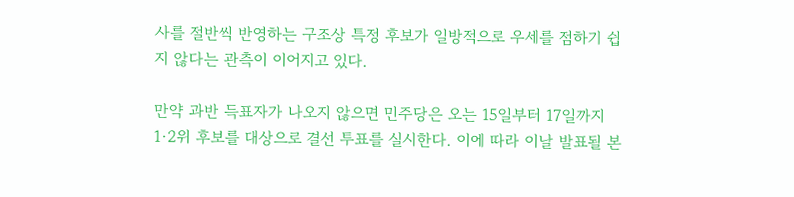사를 절반씩 반영하는 구조상 특정 후보가 일방적으로 우세를 점하기 쉽지 않다는 관측이 이어지고 있다.

만약 과반 득표자가 나오지 않으면 민주당은 오는 15일부터 17일까지 1·2위 후보를 대상으로 결선 투표를 실시한다. 이에 따라 이날 발표될 본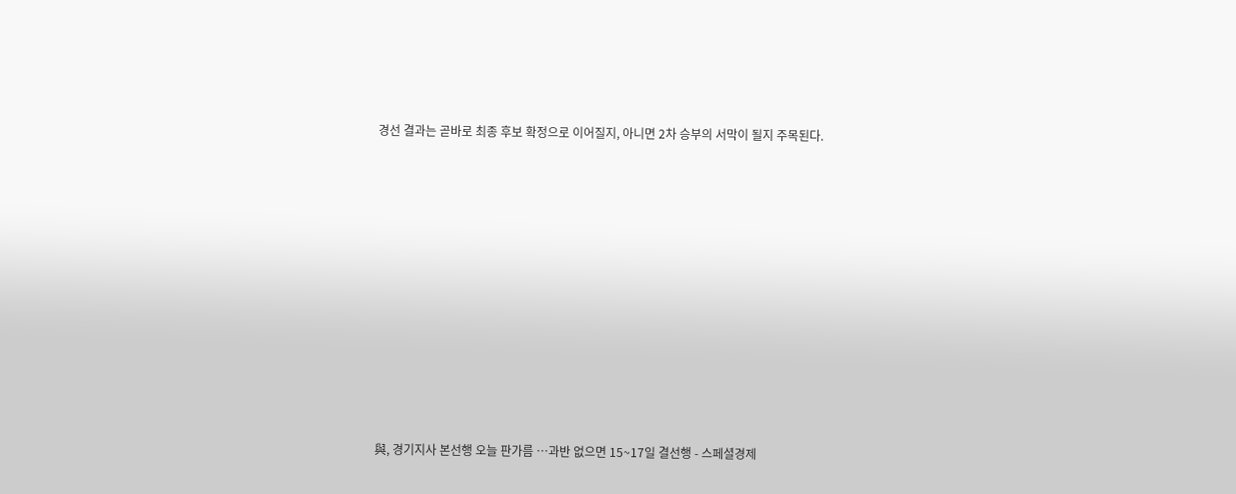경선 결과는 곧바로 최종 후보 확정으로 이어질지, 아니면 2차 승부의 서막이 될지 주목된다.











與, 경기지사 본선행 오늘 판가름 …과반 없으면 15~17일 결선행 - 스페셜경제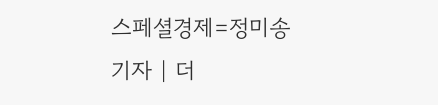스페셜경제=정미송 기자 | 더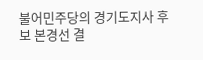불어민주당의 경기도지사 후보 본경선 결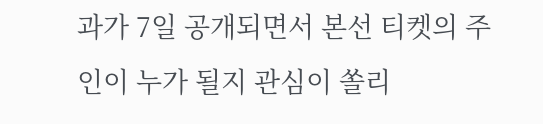과가 7일 공개되면서 본선 티켓의 주인이 누가 될지 관심이 쏠리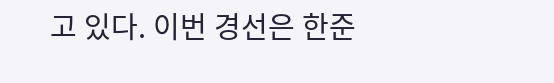고 있다. 이번 경선은 한준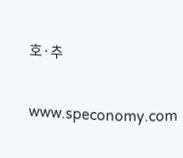호·추

www.speconomy.com